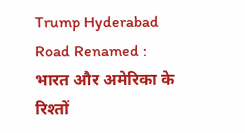Trump Hyderabad Road Renamed : भारत और अमेरिका के रिश्तों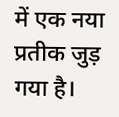में एक नया प्रतीक जुड़ गया है।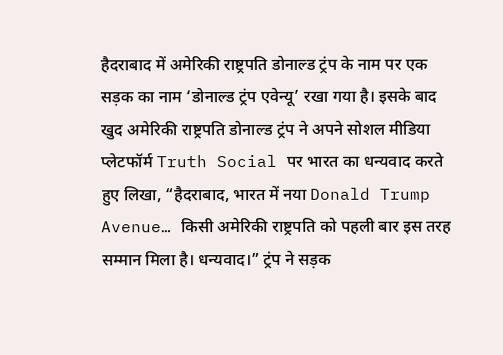हैदराबाद में अमेरिकी राष्ट्रपति डोनाल्ड ट्रंप के नाम पर एक सड़क का नाम ‘डोनाल्ड ट्रंप एवेन्यू’ रखा गया है। इसके बाद खुद अमेरिकी राष्ट्रपति डोनाल्ड ट्रंप ने अपने सोशल मीडिया प्लेटफॉर्म Truth Social पर भारत का धन्यवाद करते हुए लिखा, “हैदराबाद, भारत में नया Donald Trump Avenue… किसी अमेरिकी राष्ट्रपति को पहली बार इस तरह सम्मान मिला है। धन्यवाद।” ट्रंप ने सड़क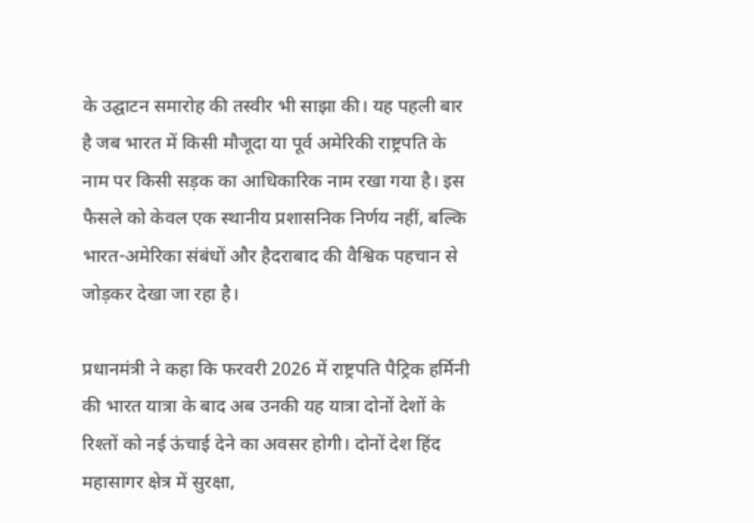के उद्घाटन समारोह की तस्वीर भी साझा की। यह पहली बार है जब भारत में किसी मौजूदा या पूर्व अमेरिकी राष्ट्रपति के नाम पर किसी सड़क का आधिकारिक नाम रखा गया है। इस फैसले को केवल एक स्थानीय प्रशासनिक निर्णय नहीं, बल्कि भारत-अमेरिका संबंधों और हैदराबाद की वैश्विक पहचान से जोड़कर देखा जा रहा है।

प्रधानमंत्री ने कहा कि फरवरी 2026 में राष्ट्रपति पैट्रिक हर्मिनी की भारत यात्रा के बाद अब उनकी यह यात्रा दोनों देशों के रिश्तों को नई ऊंचाई देने का अवसर होगी। दोनों देश हिंद महासागर क्षेत्र में सुरक्षा,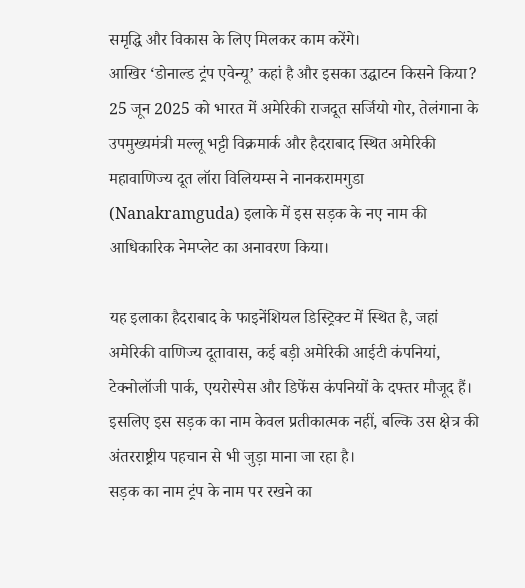समृद्धि और विकास के लिए मिलकर काम करेंगे।
आखिर ‘डोनाल्ड ट्रंप एवेन्यू’ कहां है और इसका उद्घाटन किसने किया?
25 जून 2025 को भारत में अमेरिकी राजदूत सर्जियो गोर, तेलंगाना के उपमुख्यमंत्री मल्लू भट्टी विक्रमार्क और हैदराबाद स्थित अमेरिकी महावाणिज्य दूत लॉरा विलियम्स ने नानकरामगुडा (Nanakramguda) इलाके में इस सड़क के नए नाम की आधिकारिक नेमप्लेट का अनावरण किया।

यह इलाका हैदराबाद के फाइनेंशियल डिस्ट्रिक्ट में स्थित है, जहां अमेरिकी वाणिज्य दूतावास, कई बड़ी अमेरिकी आईटी कंपनियां, टेक्नोलॉजी पार्क, एयरोस्पेस और डिफेंस कंपनियों के दफ्तर मौजूद हैं। इसलिए इस सड़क का नाम केवल प्रतीकात्मक नहीं, बल्कि उस क्षेत्र की अंतरराष्ट्रीय पहचान से भी जुड़ा माना जा रहा है।
सड़क का नाम ट्रंप के नाम पर रखने का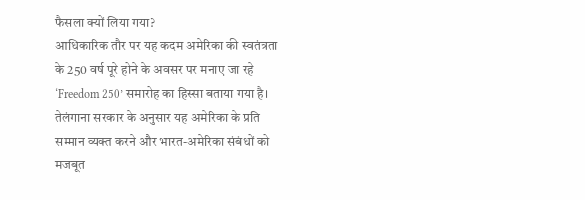फैसला क्यों लिया गया?
आधिकारिक तौर पर यह कदम अमेरिका की स्वतंत्रता के 250 वर्ष पूरे होने के अवसर पर मनाए जा रहे ‘Freedom 250’ समारोह का हिस्सा बताया गया है। तेलंगाना सरकार के अनुसार यह अमेरिका के प्रति सम्मान व्यक्त करने और भारत-अमेरिका संबंधों को मजबूत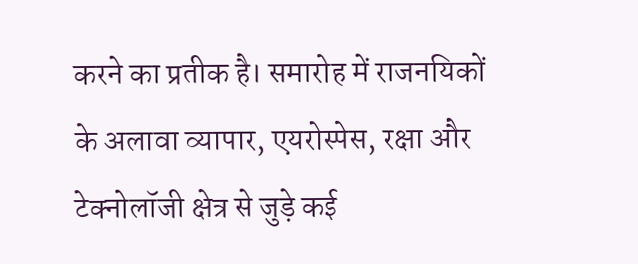करने का प्रतीक है। समारोह में राजनयिकों के अलावा व्यापार, एयरोस्पेस, रक्षा और टेक्नोलॉजी क्षेत्र से जुड़े कई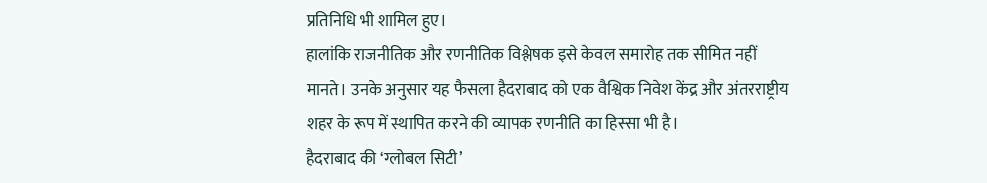प्रतिनिधि भी शामिल हुए।
हालांकि राजनीतिक और रणनीतिक विश्लेषक इसे केवल समारोह तक सीमित नहीं मानते। उनके अनुसार यह फैसला हैदराबाद को एक वैश्विक निवेश केंद्र और अंतरराष्ट्रीय शहर के रूप में स्थापित करने की व्यापक रणनीति का हिस्सा भी है।
हैदराबाद की ‘ग्लोबल सिटी’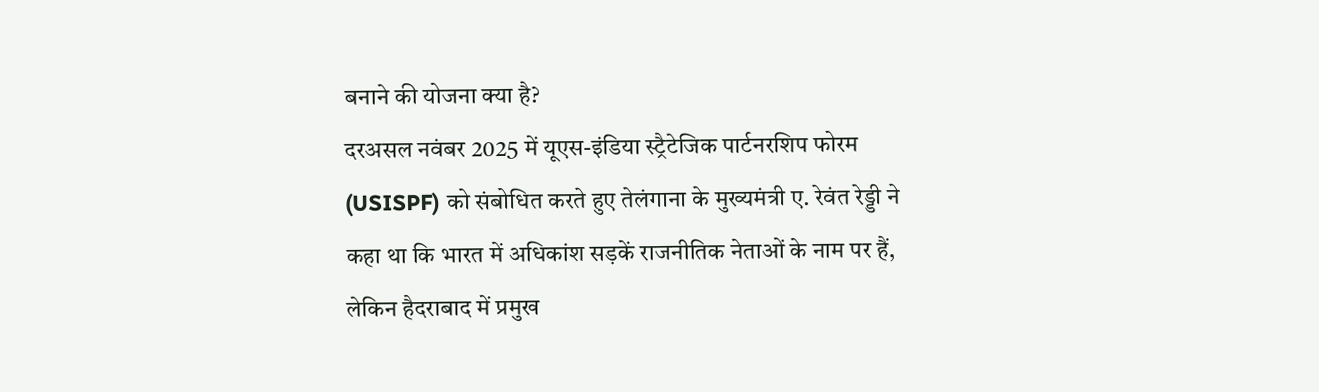बनाने की योजना क्या है?
दरअसल नवंबर 2025 में यूएस-इंडिया स्ट्रैटेजिक पार्टनरशिप फोरम (USISPF) को संबोधित करते हुए तेलंगाना के मुख्यमंत्री ए. रेवंत रेड्डी ने कहा था कि भारत में अधिकांश सड़कें राजनीतिक नेताओं के नाम पर हैं, लेकिन हैदराबाद में प्रमुख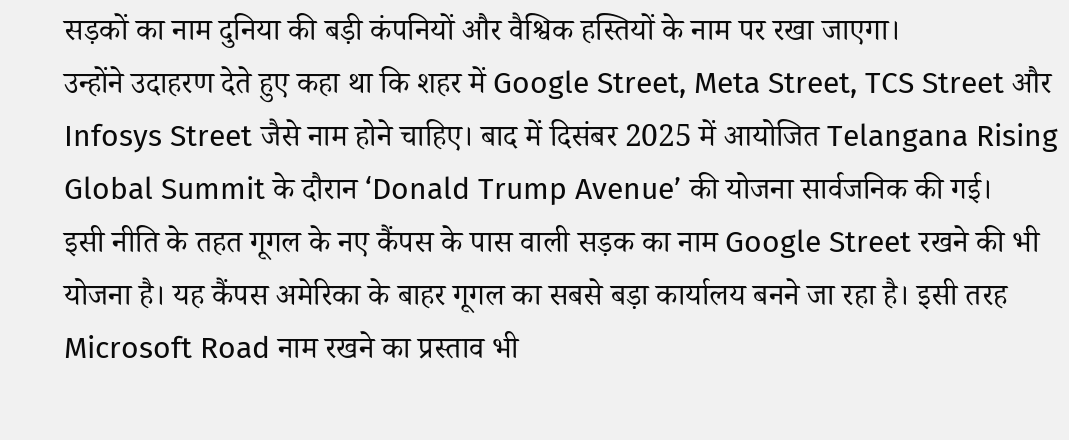सड़कों का नाम दुनिया की बड़ी कंपनियों और वैश्विक हस्तियों के नाम पर रखा जाएगा।
उन्होंने उदाहरण देते हुए कहा था कि शहर में Google Street, Meta Street, TCS Street और Infosys Street जैसे नाम होने चाहिए। बाद में दिसंबर 2025 में आयोजित Telangana Rising Global Summit के दौरान ‘Donald Trump Avenue’ की योजना सार्वजनिक की गई।
इसी नीति के तहत गूगल के नए कैंपस के पास वाली सड़क का नाम Google Street रखने की भी योजना है। यह कैंपस अमेरिका के बाहर गूगल का सबसे बड़ा कार्यालय बनने जा रहा है। इसी तरह Microsoft Road नाम रखने का प्रस्ताव भी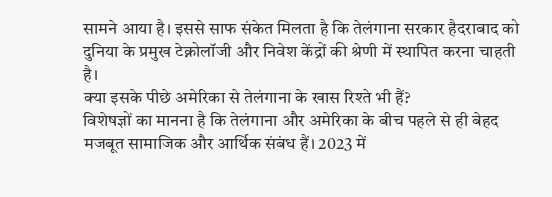सामने आया है। इससे साफ संकेत मिलता है कि तेलंगाना सरकार हैदराबाद को दुनिया के प्रमुख टेक्नोलॉजी और निवेश केंद्रों की श्रेणी में स्थापित करना चाहती है।
क्या इसके पीछे अमेरिका से तेलंगाना के खास रिश्ते भी हैं?
विशेषज्ञों का मानना है कि तेलंगाना और अमेरिका के बीच पहले से ही बेहद मजबूत सामाजिक और आर्थिक संबंध हैं। 2023 में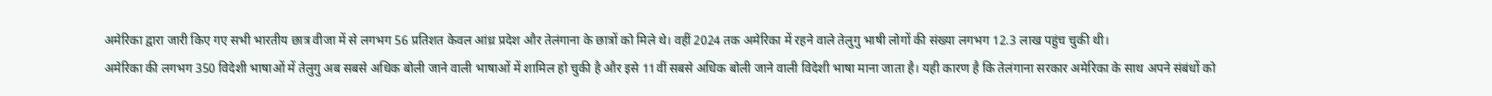अमेरिका द्वारा जारी किए गए सभी भारतीय छात्र वीजा में से लगभग 56 प्रतिशत केवल आंध्र प्रदेश और तेलंगाना के छात्रों को मिले थे। वहीं 2024 तक अमेरिका में रहने वाले तेलुगु भाषी लोगों की संख्या लगभग 12.3 लाख पहुंच चुकी थी।
अमेरिका की लगभग 350 विदेशी भाषाओं में तेलुगु अब सबसे अधिक बोली जाने वाली भाषाओं में शामिल हो चुकी है और इसे 11वीं सबसे अधिक बोली जाने वाली विदेशी भाषा माना जाता है। यही कारण है कि तेलंगाना सरकार अमेरिका के साथ अपने संबंधों को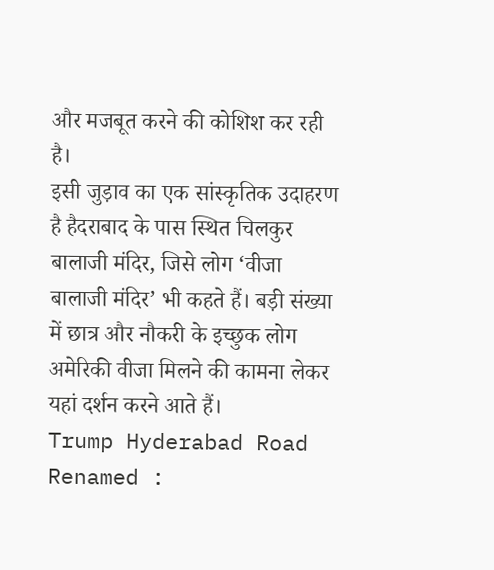और मजबूत करने की कोशिश कर रही है।
इसी जुड़ाव का एक सांस्कृतिक उदाहरण है हैदराबाद के पास स्थित चिलकुर बालाजी मंदिर, जिसे लोग ‘वीजा बालाजी मंदिर’ भी कहते हैं। बड़ी संख्या में छात्र और नौकरी के इच्छुक लोग अमेरिकी वीजा मिलने की कामना लेकर यहां दर्शन करने आते हैं।
Trump Hyderabad Road Renamed :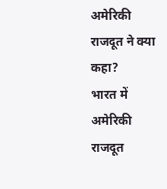अमेरिकी राजदूत ने क्या कहा?
भारत में अमेरिकी राजदूत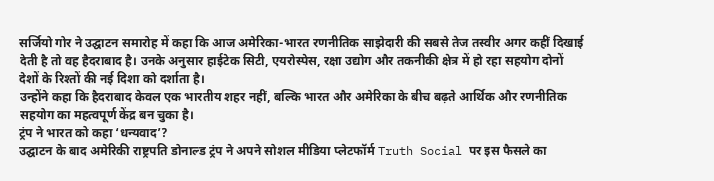सर्जियो गोर ने उद्घाटन समारोह में कहा कि आज अमेरिका-भारत रणनीतिक साझेदारी की सबसे तेज तस्वीर अगर कहीं दिखाई देती है तो वह हैदराबाद है। उनके अनुसार हाईटेक सिटी, एयरोस्पेस, रक्षा उद्योग और तकनीकी क्षेत्र में हो रहा सहयोग दोनों देशों के रिश्तों की नई दिशा को दर्शाता है।
उन्होंने कहा कि हैदराबाद केवल एक भारतीय शहर नहीं, बल्कि भारत और अमेरिका के बीच बढ़ते आर्थिक और रणनीतिक सहयोग का महत्वपूर्ण केंद्र बन चुका है।
ट्रंप ने भारत को कहा ‘धन्यवाद’?
उद्घाटन के बाद अमेरिकी राष्ट्रपति डोनाल्ड ट्रंप ने अपने सोशल मीडिया प्लेटफॉर्म Truth Social पर इस फैसले का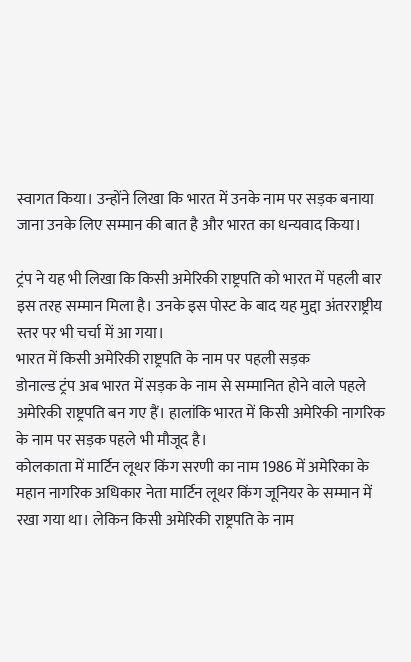स्वागत किया। उन्होंने लिखा कि भारत में उनके नाम पर सड़क बनाया जाना उनके लिए सम्मान की बात है और भारत का धन्यवाद किया।

ट्रंप ने यह भी लिखा कि किसी अमेरिकी राष्ट्रपति को भारत में पहली बार इस तरह सम्मान मिला है। उनके इस पोस्ट के बाद यह मुद्दा अंतरराष्ट्रीय स्तर पर भी चर्चा में आ गया।
भारत में किसी अमेरिकी राष्ट्रपति के नाम पर पहली सड़क
डोनाल्ड ट्रंप अब भारत में सड़क के नाम से सम्मानित होने वाले पहले अमेरिकी राष्ट्रपति बन गए हैं। हालांकि भारत में किसी अमेरिकी नागरिक के नाम पर सड़क पहले भी मौजूद है।
कोलकाता में मार्टिन लूथर किंग सरणी का नाम 1986 में अमेरिका के महान नागरिक अधिकार नेता मार्टिन लूथर किंग जूनियर के सम्मान में रखा गया था। लेकिन किसी अमेरिकी राष्ट्रपति के नाम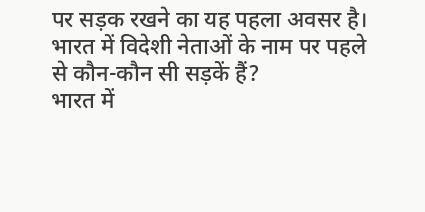पर सड़क रखने का यह पहला अवसर है।
भारत में विदेशी नेताओं के नाम पर पहले से कौन-कौन सी सड़कें हैं?
भारत में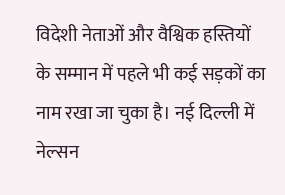विदेशी नेताओं और वैश्विक हस्तियों के सम्मान में पहले भी कई सड़कों का नाम रखा जा चुका है। नई दिल्ली में नेल्सन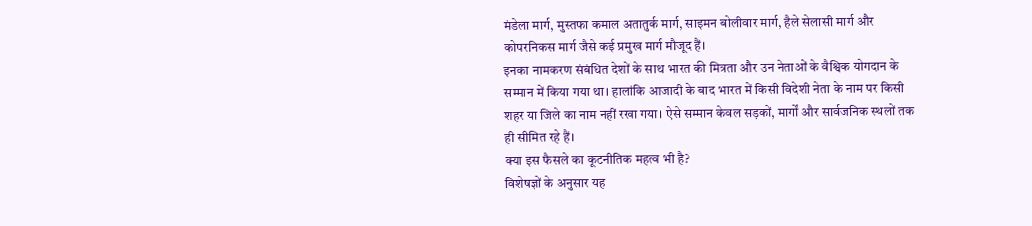मंडेला मार्ग, मुस्तफा कमाल अतातुर्क मार्ग, साइमन बोलीवार मार्ग, हैले सेलासी मार्ग और कोपरनिकस मार्ग जैसे कई प्रमुख मार्ग मौजूद हैं।
इनका नामकरण संबंधित देशों के साथ भारत की मित्रता और उन नेताओं के वैश्विक योगदान के सम्मान में किया गया था। हालांकि आजादी के बाद भारत में किसी विदेशी नेता के नाम पर किसी शहर या जिले का नाम नहीं रखा गया। ऐसे सम्मान केवल सड़कों, मार्गों और सार्वजनिक स्थलों तक ही सीमित रहे हैं।
क्या इस फैसले का कूटनीतिक महत्व भी है?
विशेषज्ञों के अनुसार यह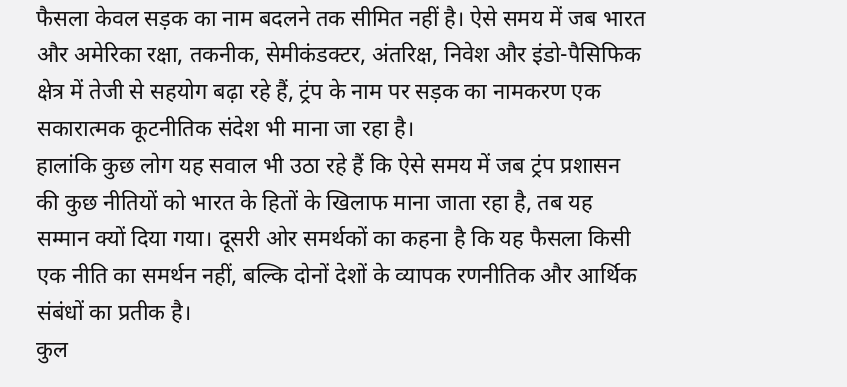फैसला केवल सड़क का नाम बदलने तक सीमित नहीं है। ऐसे समय में जब भारत और अमेरिका रक्षा, तकनीक, सेमीकंडक्टर, अंतरिक्ष, निवेश और इंडो-पैसिफिक क्षेत्र में तेजी से सहयोग बढ़ा रहे हैं, ट्रंप के नाम पर सड़क का नामकरण एक सकारात्मक कूटनीतिक संदेश भी माना जा रहा है।
हालांकि कुछ लोग यह सवाल भी उठा रहे हैं कि ऐसे समय में जब ट्रंप प्रशासन की कुछ नीतियों को भारत के हितों के खिलाफ माना जाता रहा है, तब यह सम्मान क्यों दिया गया। दूसरी ओर समर्थकों का कहना है कि यह फैसला किसी एक नीति का समर्थन नहीं, बल्कि दोनों देशों के व्यापक रणनीतिक और आर्थिक संबंधों का प्रतीक है।
कुल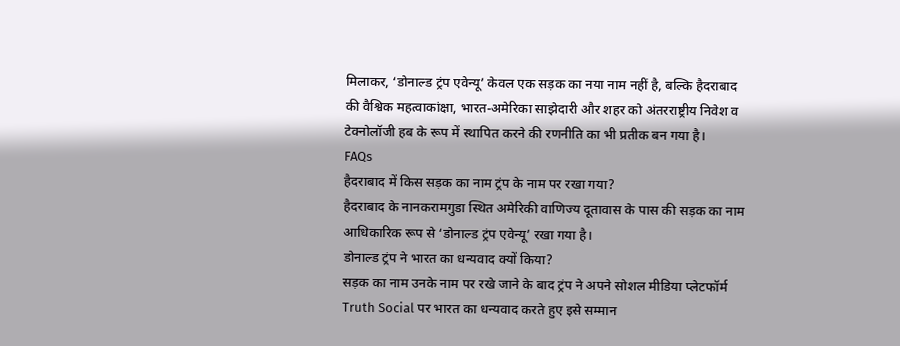मिलाकर, ‘डोनाल्ड ट्रंप एवेन्यू’ केवल एक सड़क का नया नाम नहीं है, बल्कि हैदराबाद की वैश्विक महत्वाकांक्षा, भारत-अमेरिका साझेदारी और शहर को अंतरराष्ट्रीय निवेश व टेक्नोलॉजी हब के रूप में स्थापित करने की रणनीति का भी प्रतीक बन गया है।
FAQs
हैदराबाद में किस सड़क का नाम ट्रंप के नाम पर रखा गया?
हैदराबाद के नानकरामगुडा स्थित अमेरिकी वाणिज्य दूतावास के पास की सड़क का नाम आधिकारिक रूप से ‘डोनाल्ड ट्रंप एवेन्यू’ रखा गया है।
डोनाल्ड ट्रंप ने भारत का धन्यवाद क्यों किया?
सड़क का नाम उनके नाम पर रखे जाने के बाद ट्रंप ने अपने सोशल मीडिया प्लेटफॉर्म Truth Social पर भारत का धन्यवाद करते हुए इसे सम्मान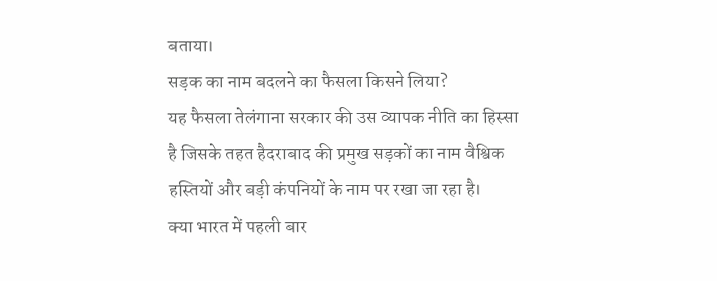बताया।
सड़क का नाम बदलने का फैसला किसने लिया?
यह फैसला तेलंगाना सरकार की उस व्यापक नीति का हिस्सा है जिसके तहत हैदराबाद की प्रमुख सड़कों का नाम वैश्विक हस्तियों और बड़ी कंपनियों के नाम पर रखा जा रहा है।
क्या भारत में पहली बार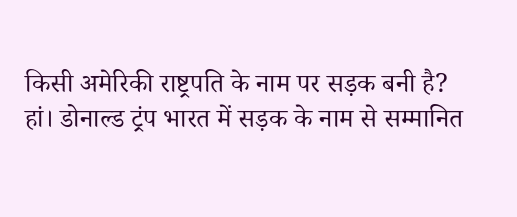किसी अमेरिकी राष्ट्रपति के नाम पर सड़क बनी है?
हां। डोनाल्ड ट्रंप भारत में सड़क के नाम से सम्मानित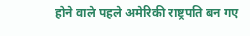होने वाले पहले अमेरिकी राष्ट्रपति बन गए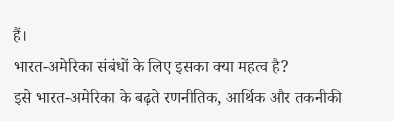हैं।
भारत-अमेरिका संबंधों के लिए इसका क्या महत्व है?
इसे भारत-अमेरिका के बढ़ते रणनीतिक, आर्थिक और तकनीकी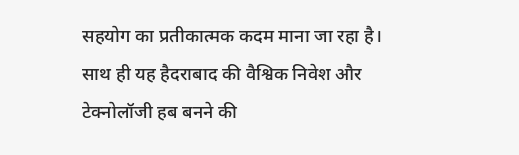सहयोग का प्रतीकात्मक कदम माना जा रहा है। साथ ही यह हैदराबाद की वैश्विक निवेश और टेक्नोलॉजी हब बनने की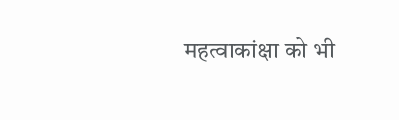महत्वाकांक्षा को भी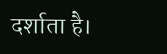दर्शाता है।